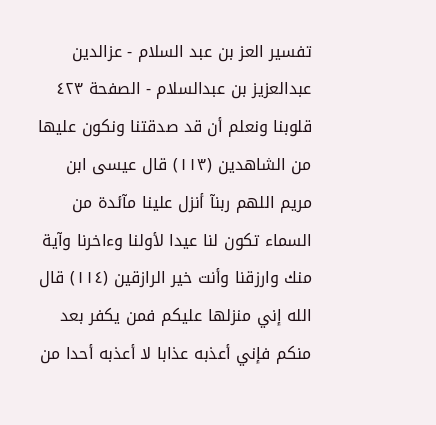تفسير العز بن عبد السلام - عزالدين عبدالعزيز بن عبدالسلام - الصفحة ٤٢٣
قلوبنا ونعلم أن قد صدقتنا ونكون عليها من الشاهدين (١١٣) قال عيسى ابن مريم اللهم ربنآ أنزل علينا مآئدة من السماء تكون لنا عيدا لأولنا وءاخرنا وآية منك وارزقنا وأنت خير الرازقين (١١٤) قال الله إني منزلها عليكم فمن يكفر بعد منكم فإني أعذبه عذابا لا أعذبه أحدا من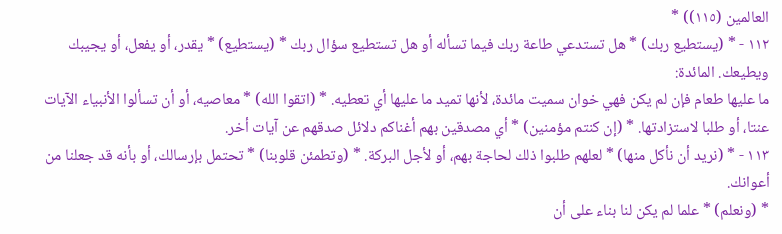العالمين (١١٥)) *
١١٢ - * (يستطيع ربك) * هل تستدعي طاعة ربك فيما تسأله أو هل تستطيع سؤال ربك * (يستطيع) * يقدر، أو يفعل، أو يجيبك ويطيعك. المائدة:
ما عليها طعام فإن لم يكن فهي خوان سميت مائدة، لأنها تميد ما عليها أي تعطيه. * (اتقوا الله) * معاصيه، أو أن تسألوا الأنبياء الآيات عنتا، أو طلبا لاستزادتها. * (إن كنتم مؤمنين) * أي مصدقين بهم أغناكم دلائل صدقهم عن آيات أخر.
١١٣ - * (نريد أن نأكل منها) * لعلهم طلبوا ذلك لحاجة بهم، أو لأجل البركة. * (وتطمئن قلوبنا) * تحتمل بإرسالك، أو بأنه قد جعلنا من أعوانك.
* (ونعلم) * علما لم يكن لنا بناء على أن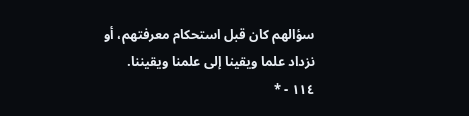سؤالهم كان قبل استحكام معرفتهم، أو نزداد علما ويقينا إلى علمنا ويقيننا.
١١٤ - *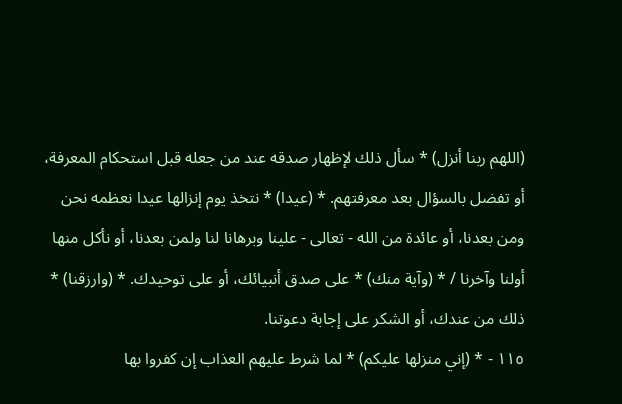(اللهم ربنا أنزل) * سأل ذلك لإظهار صدقه عند من جعله قبل استحكام المعرفة، أو تفضل بالسؤال بعد معرفتهم. * (عيدا) * نتخذ يوم إنزالها عيدا نعظمه نحن ومن بعدنا، أو عائدة من الله - تعالى - علينا وبرهانا لنا ولمن بعدنا، أو نأكل منها أولنا وآخرنا / * (وآية منك) * على صدق أنبيائك، أو على توحيدك. * (وارزقنا) * ذلك من عندك، أو الشكر على إجابة دعوتنا.
١١٥ - * (إني منزلها عليكم) * لما شرط عليهم العذاب إن كفروا بها